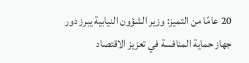20 عامًا من التميز: وزير الشؤون النيابية يبرز دور جهاز حماية المنافسة في تعزيز الاقتصاد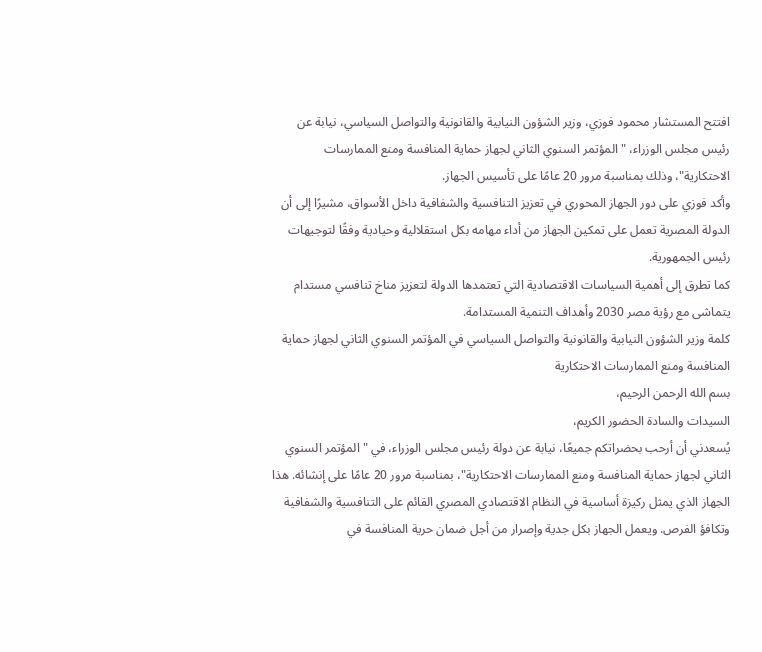افتتح المستشار محمود فوزي، وزير الشؤون النيابية والقانونية والتواصل السياسي، نيابة عن رئيس مجلس الوزراء، "المؤتمر السنوي الثاني لجهاز حماية المنافسة ومنع الممارسات الاحتكارية"، وذلك بمناسبة مرور 20 عامًا على تأسيس الجهاز.
وأكد فوزي على دور الجهاز المحوري في تعزيز التنافسية والشفافية داخل الأسواق، مشيرًا إلى أن الدولة المصرية تعمل على تمكين الجهاز من أداء مهامه بكل استقلالية وحيادية وفقًا لتوجيهات رئيس الجمهورية.
كما تطرق إلى أهمية السياسات الاقتصادية التي تعتمدها الدولة لتعزيز مناخ تنافسي مستدام يتماشى مع رؤية مصر 2030 وأهداف التنمية المستدامة.
كلمة وزير الشؤون النيابية والقانونية والتواصل السياسي في المؤتمر السنوي الثاني لجهاز حماية المنافسة ومنع الممارسات الاحتكارية
بسم الله الرحمن الرحيم،
السيدات والسادة الحضور الكريم،
يُسعدني أن أرحب بحضراتكم جميعًا، نيابة عن دولة رئيس مجلس الوزراء، في "المؤتمر السنوي الثاني لجهاز حماية المنافسة ومنع الممارسات الاحتكارية"، بمناسبة مرور 20 عامًا على إنشائه. هذا الجهاز الذي يمثل ركيزة أساسية في النظام الاقتصادي المصري القائم على التنافسية والشفافية وتكافؤ الفرص. ويعمل الجهاز بكل جدية وإصرار من أجل ضمان حرية المنافسة في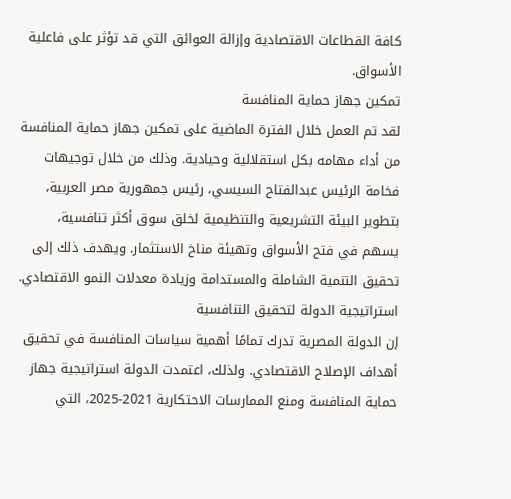كافة القطاعات الاقتصادية وإزالة العوائق التي قد تؤثر على فاعلية الأسواق.
تمكين جهاز حماية المنافسة
لقد تم العمل خلال الفترة الماضية على تمكين جهاز حماية المنافسة من أداء مهامه بكل استقلالية وحيادية. وذلك من خلال توجيهات فخامة الرئيس عبدالفتاح السيسي، رئيس جمهورية مصر العربية، بتطوير البيئة التشريعية والتنظيمية لخلق سوق أكثر تنافسية، يسهم في فتح الأسواق وتهيئة مناخ الاستثمار. ويهدف ذلك إلى تحقيق التنمية الشاملة والمستدامة وزيادة معدلات النمو الاقتصادي.
استراتيجية الدولة لتحقيق التنافسية
إن الدولة المصرية تدرك تمامًا أهمية سياسات المنافسة في تحقيق أهداف الإصلاح الاقتصادي. ولذلك، اعتمدت الدولة استراتيجية جهاز حماية المنافسة ومنع الممارسات الاحتكارية 2021-2025، التي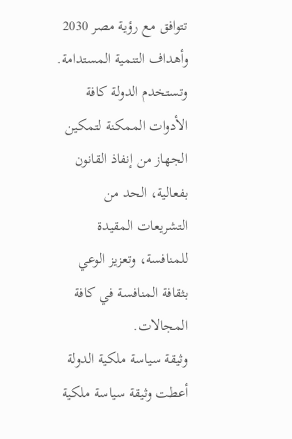تتوافق مع رؤية مصر 2030 وأهداف التنمية المستدامة. وتستخدم الدولة كافة الأدوات الممكنة لتمكين الجهاز من إنفاذ القانون بفعالية، الحد من التشريعات المقيدة للمنافسة، وتعزيز الوعي بثقافة المنافسة في كافة المجالات.
وثيقة سياسة ملكية الدولة
أعطت وثيقة سياسة ملكية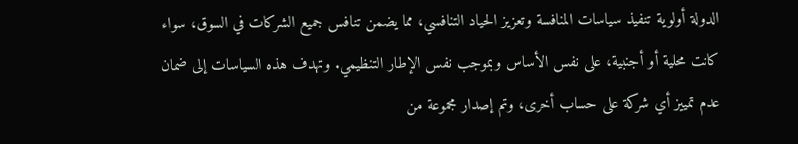الدولة أولوية تنفيذ سياسات المنافسة وتعزيز الحياد التنافسي، مما يضمن تنافس جميع الشركات في السوق، سواء كانت محلية أو أجنبية، على نفس الأساس وبموجب نفس الإطار التنظيمي. وتهدف هذه السياسات إلى ضمان عدم تمييز أي شركة على حساب أخرى، وتم إصدار مجموعة من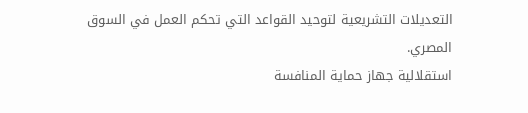التعديلات التشريعية لتوحيد القواعد التي تحكم العمل في السوق المصري.
استقلالية جهاز حماية المنافسة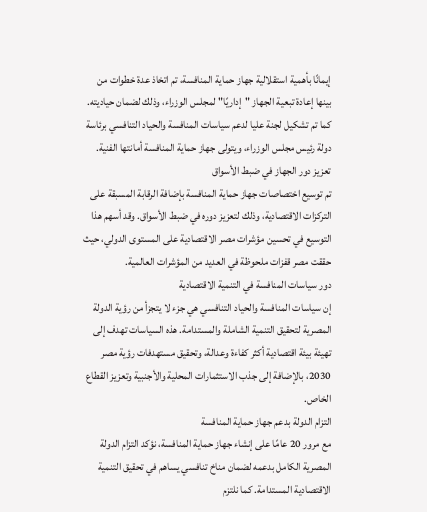إيمانًا بأهمية استقلالية جهاز حماية المنافسة، تم اتخاذ عدة خطوات من بينها إعادة تبعية الجهاز "إداريًا" لمجلس الوزراء، وذلك لضمان حياديته. كما تم تشكيل لجنة عليا لدعم سياسات المنافسة والحياد التنافسي برئاسة دولة رئيس مجلس الوزراء، ويتولى جهاز حماية المنافسة أمانتها الفنية.
تعزيز دور الجهاز في ضبط الأسواق
تم توسيع اختصاصات جهاز حماية المنافسة بإضافة الرقابة المسبقة على التركزات الاقتصادية، وذلك لتعزيز دوره في ضبط الأسواق. وقد أسهم هذا التوسيع في تحسين مؤشرات مصر الاقتصادية على المستوى الدولي، حيث حققت مصر قفزات ملحوظة في العديد من المؤشرات العالمية.
دور سياسات المنافسة في التنمية الاقتصادية
إن سياسات المنافسة والحياد التنافسي هي جزء لا يتجزأ من رؤية الدولة المصرية لتحقيق التنمية الشاملة والمستدامة. هذه السياسات تهدف إلى تهيئة بيئة اقتصادية أكثر كفاءة وعدالة، وتحقيق مستهدفات رؤية مصر 2030، بالإضافة إلى جذب الاستثمارات المحلية والأجنبية وتعزيز القطاع الخاص.
التزام الدولة بدعم جهاز حماية المنافسة
مع مرور 20 عامًا على إنشاء جهاز حماية المنافسة، نؤكد التزام الدولة المصرية الكامل بدعمه لضمان مناخ تنافسي يساهم في تحقيق التنمية الاقتصادية المستدامة. كما نلتزم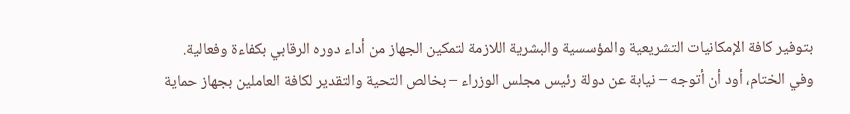بتوفير كافة الإمكانيات التشريعية والمؤسسية والبشرية اللازمة لتمكين الجهاز من أداء دوره الرقابي بكفاءة وفعالية.
وفي الختام، أود أن أتوجه – نيابة عن دولة رئيس مجلس الوزراء – بخالص التحية والتقدير لكافة العاملين بجهاز حماية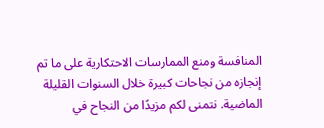المنافسة ومنع الممارسات الاحتكارية على ما تم إنجازه من نجاحات كبيرة خلال السنوات القليلة الماضية. نتمنى لكم مزيدًا من النجاح في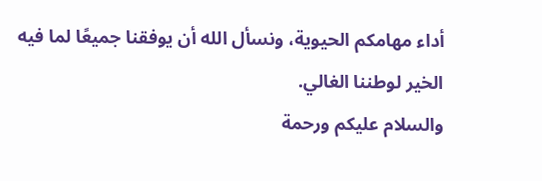أداء مهامكم الحيوية، ونسأل الله أن يوفقنا جميعًا لما فيه الخير لوطننا الغالي.
والسلام عليكم ورحمة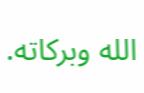الله وبركاته.